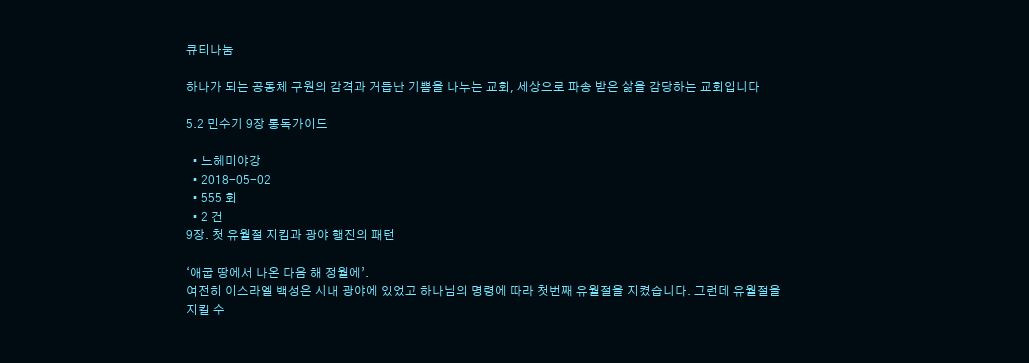큐티나눔

하나가 되는 공동체 구원의 감격과 거듭난 기쁨을 나누는 교회, 세상으로 파송 받은 삶을 감당하는 교회입니다

5.2 민수기 9장 통독가이드

  • 느헤미야강
  • 2018-05-02
  • 555 회
  • 2 건
9장. 첫 유월절 지킴과 광야 행진의 패턴

‘애굽 땅에서 나온 다음 해 정월에’.
여전히 이스라엘 백성은 시내 광야에 있었고 하나님의 명령에 따라 첫번째 유월절을 지켰습니다. 그런데 유월절을 지킬 수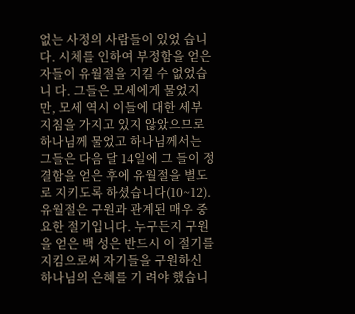없는 사정의 사람들이 있었 습니다. 시체를 인하여 부정함을 얻은 자들이 유월절을 지킬 수 없었습니 다. 그들은 모세에게 물었지만, 모세 역시 이들에 대한 세부 지침을 가지고 있지 않았으므로 하나님께 물었고 하나님께서는 그들은 다음 달 14일에 그 들이 정결함을 얻은 후에 유월절을 별도로 지키도록 하셨습니다(10~12).
유월절은 구원과 관계된 매우 중요한 절기입니다. 누구든지 구원을 얻은 백 성은 반드시 이 절기를 지킴으로써 자기들을 구원하신 하나님의 은혜를 기 려야 했습니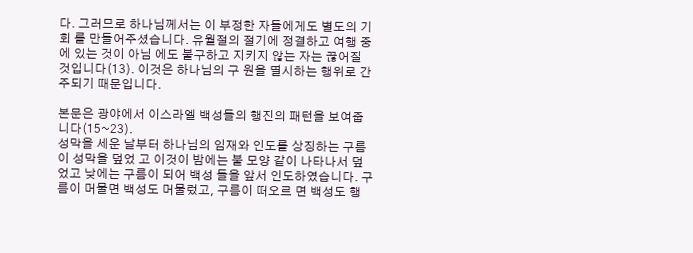다. 그러므로 하나님께서는 이 부정한 자들에게도 별도의 기회 를 만들어주셨습니다. 유월절의 절기에 정결하고 여행 중에 있는 것이 아님 에도 불구하고 지키지 않는 자는 끊어질 것입니다(13). 이것은 하나님의 구 원을 멸시하는 행위로 간주되기 때문입니다.

본문은 광야에서 이스라엘 백성들의 행진의 패턴을 보여줍니다(15~23).
성막을 세운 날부터 하나님의 임재와 인도를 상징하는 구름이 성막을 덮었 고 이것이 밤에는 불 모양 같이 나타나서 덮었고 낮에는 구름이 되어 백성 들을 앞서 인도하였습니다. 구름이 머물면 백성도 머물렀고, 구름이 떠오르 면 백성도 행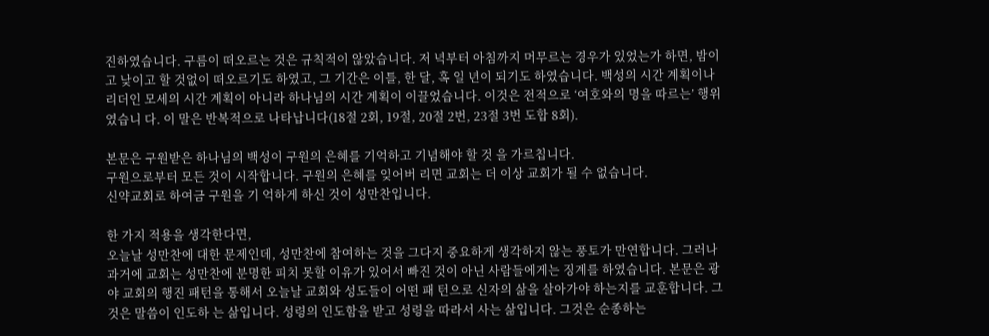진하였습니다. 구름이 떠오르는 것은 규칙적이 않았습니다. 저 녁부터 아침까지 머무르는 경우가 있었는가 하면, 밤이고 낮이고 할 것없이 떠오르기도 하였고, 그 기간은 이틀, 한 달, 혹 일 년이 되기도 하였습니다. 백성의 시간 계획이나 리더인 모세의 시간 계획이 아니라 하나님의 시간 계획이 이끌었습니다. 이것은 전적으로 ‘여호와의 명을 따르는’ 행위였습니 다. 이 말은 반복적으로 나타납니다(18절 2회, 19절, 20절 2번, 23절 3번 도합 8회).

본문은 구원받은 하나님의 백성이 구원의 은혜를 기억하고 기념해야 할 것 을 가르칩니다.
구원으로부터 모든 것이 시작합니다. 구원의 은혜를 잊어버 리면 교회는 더 이상 교회가 될 수 없습니다.
신약교회로 하여금 구원을 기 억하게 하신 것이 성만찬입니다.

한 가지 적용을 생각한다면,
오늘날 성만찬에 대한 문제인데, 성만찬에 참여하는 것을 그다지 중요하게 생각하지 않는 풍토가 만연합니다. 그러나 과거에 교회는 성만찬에 분명한 피치 못할 이유가 있어서 빠진 것이 아닌 사람들에게는 징계를 하였습니다. 본문은 광야 교회의 행진 패턴을 통해서 오늘날 교회와 성도들이 어떤 패 턴으로 신자의 삶을 살아가야 하는지를 교훈합니다. 그것은 말씀이 인도하 는 삶입니다. 성령의 인도함을 받고 성령을 따라서 사는 삶입니다. 그것은 순종하는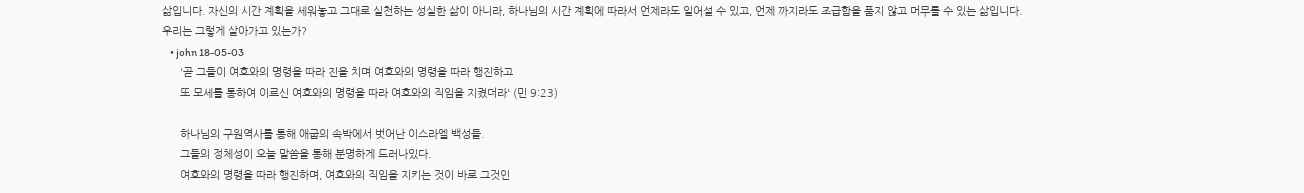삶입니다. 자신의 시간 계획을 세워놓고 그대로 실천하는 성실한 삶이 아니라, 하나님의 시간 계획에 따라서 언제라도 일어설 수 있고, 언제 까지라도 조급함을 품지 않고 머무를 수 있는 삶입니다.
우리는 그렇게 살아가고 있는가?
    • john 18-05-03
      '곧 그들이 여호와의 명령을 따라 진을 치며 여호와의 명령을 따라 행진하고
      또 모세를 통하여 이르신 여호와의 명령을 따라 여호와의 직임을 지켰더라' (민 9:23)

      하나님의 구원역사를 통해 애굽의 속박에서 벗어난 이스라엘 백성들.
      그들의 정체성이 오늘 말씀을 통해 분명하게 드러나있다.
      여호와의 명령을 따라 행진하며, 여호와의 직임을 지키는 것이 바로 그것인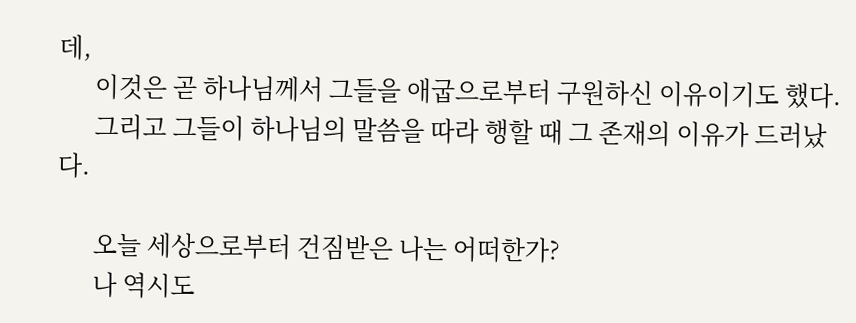데,
      이것은 곧 하나님께서 그들을 애굽으로부터 구원하신 이유이기도 했다.
      그리고 그들이 하나님의 말씀을 따라 행할 때 그 존재의 이유가 드러났다.

      오늘 세상으로부터 건짐받은 나는 어떠한가?
      나 역시도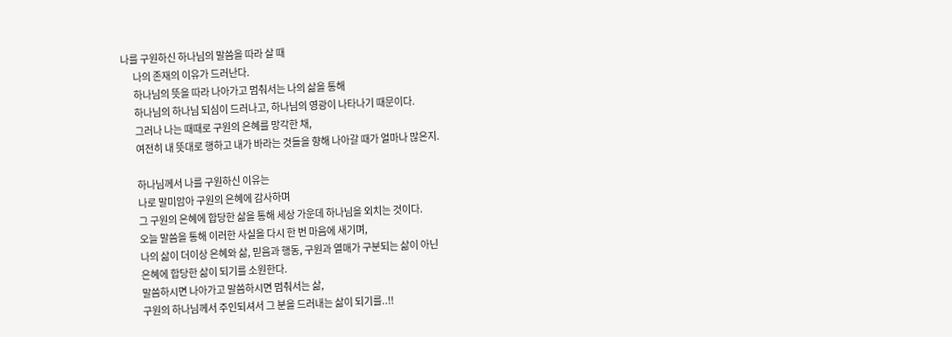나를 구원하신 하나님의 말씀을 따라 살 때
      나의 존재의 이유가 드러난다.
      하나님의 뜻을 따라 나아가고 멈춰서는 나의 삶을 통해
      하나님의 하나님 되심이 드러나고, 하나님의 영광이 나타나기 때문이다.
      그러나 나는 때때로 구원의 은혜를 망각한 채,
      여전히 내 뜻대로 행하고 내가 바라는 것들을 향해 나아갈 때가 얼마나 많은지.

      하나님께서 나를 구원하신 이유는
      나로 말미암아 구원의 은혜에 감사하며
      그 구원의 은혜에 합당한 삶을 통해 세상 가운데 하나님을 외치는 것이다.
      오늘 말씀을 통해 이러한 사실을 다시 한 번 마음에 새기며,
      나의 삶이 더이상 은혜와 삶, 믿음과 행동, 구원과 열매가 구분되는 삶이 아닌
      은혜에 합당한 삶이 되기를 소원한다.
      말씀하시면 나아가고 말씀하시면 멈춰서는 삶,
      구원의 하나님께서 주인되셔서 그 분을 드러내는 삶이 되기를..!!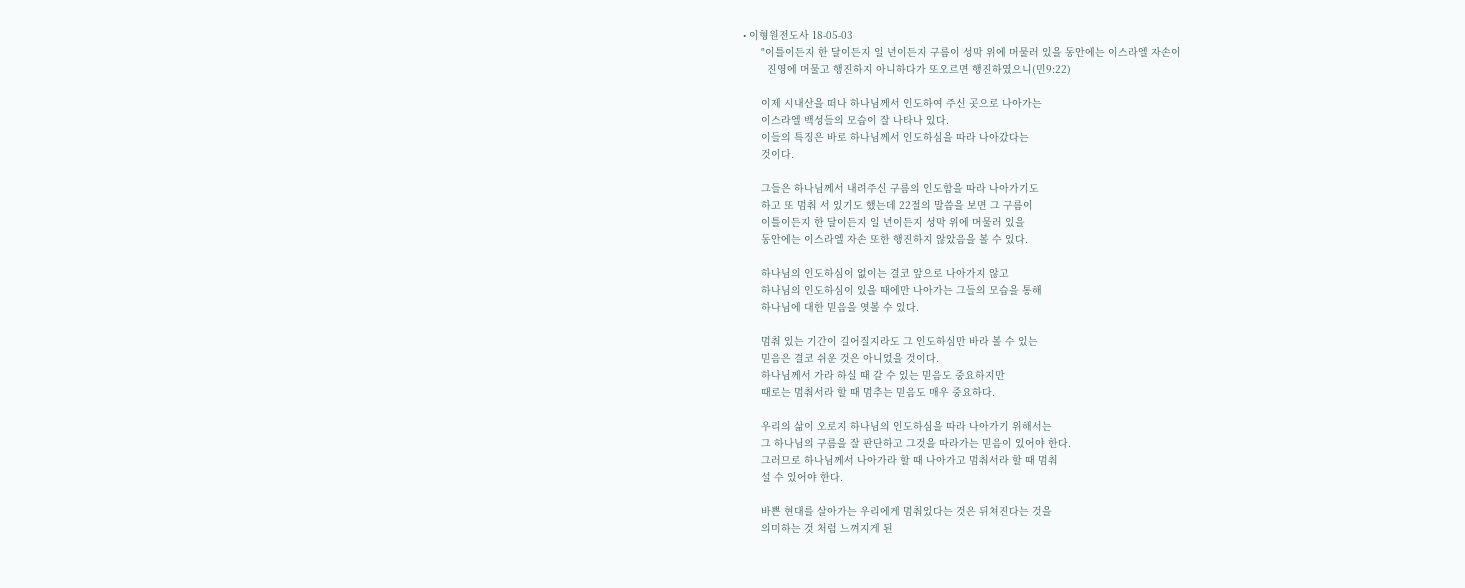• 이형원전도사 18-05-03
      "이틀이든지 한 달이든지 일 년이든지 구름이 성막 위에 머물러 있을 동안에는 이스라엘 자손이
        진영에 머물고 행진하지 아니하다가 또오르면 행진하였으니(민9:22)

      이제 시내산을 떠나 하나님께서 인도하여 주신 곳으로 나아가는
      이스라엘 백성들의 모습이 잘 나타나 있다.
      이들의 특징은 바로 하나님께서 인도하심을 따라 나아갔다는
      것이다.

      그들은 하나님께서 내려주신 구름의 인도함을 따라 나아가기도
      하고 또 멈춰 서 있기도 했는데 22절의 말씀을 보면 그 구름이
      이틀이든지 한 달이든지 일 년이든지 성막 위에 머물러 있을
      동안에는 이스라엘 자손 또한 행진하지 않았음을 볼 수 있다.

      하나님의 인도하심이 없이는 결코 앞으로 나아가지 않고
      하나님의 인도하심이 있을 때에만 나아가는 그들의 모습을 통해
      하나님에 대한 믿음을 엿볼 수 있다.

      멈춰 있는 기간이 길어질지라도 그 인도하심만 바라 볼 수 있는
      믿음은 결코 쉬운 것은 아니었을 것이다.
      하나님께서 가라 하실 때 갈 수 있는 믿음도 중요하지만
      때로는 멈춰서라 할 때 멈추는 믿음도 매우 중요하다.

      우리의 삶이 오로지 하나님의 인도하심을 따라 나아가기 위해서는
      그 하나님의 구름을 잘 판단하고 그것을 따라가는 믿음이 있어야 한다.
      그러므로 하나님께서 나아가라 할 때 나아가고 멈춰서라 할 때 멈춰
      설 수 있어야 한다.

      바쁜 현대를 살아가는 우리에게 멈춰있다는 것은 뒤쳐진다는 것을
      의미하는 것 처럼 느껴지게 된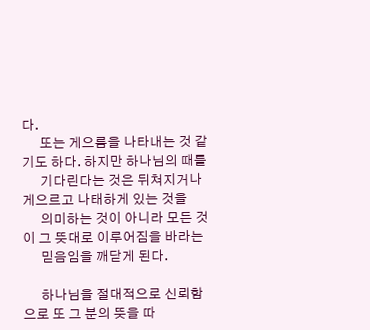다.
      또는 게으름을 나타내는 것 같기도 하다. 하지만 하나님의 때를
      기다린다는 것은 뒤쳐지거나 게으르고 나태하게 있는 것을
      의미하는 것이 아니라 모든 것이 그 뜻대로 이루어짐을 바라는
      믿음임을 깨닫게 된다.

      하나님을 절대적으로 신뢰함으로 또 그 분의 뜻을 따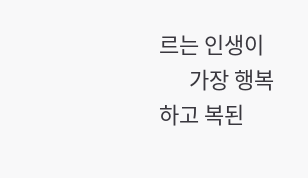르는 인생이
      가장 행복하고 복된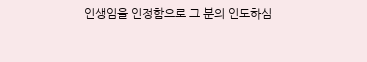인생임을 인정함으로 그 분의 인도하심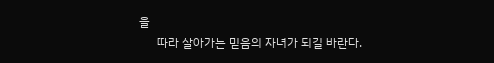을
      따라 살아가는 믿음의 자녀가 되길 바란다.